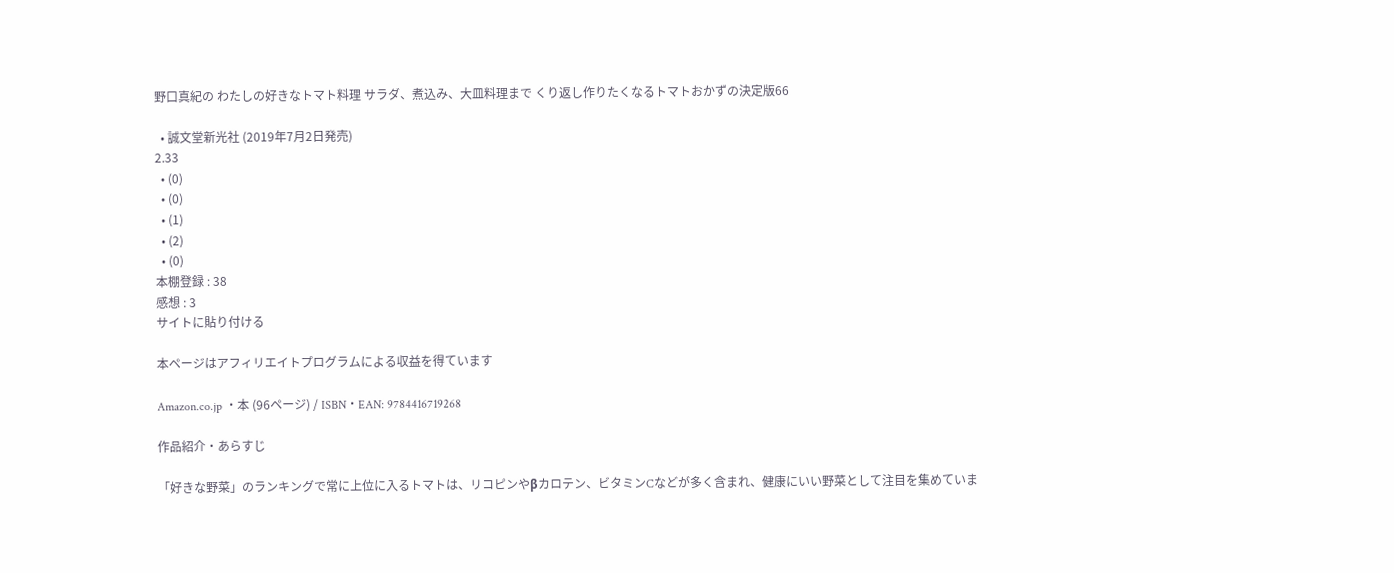野口真紀の わたしの好きなトマト料理 サラダ、煮込み、大皿料理まで くり返し作りたくなるトマトおかずの決定版66

  • 誠文堂新光社 (2019年7月2日発売)
2.33
  • (0)
  • (0)
  • (1)
  • (2)
  • (0)
本棚登録 : 38
感想 : 3
サイトに貼り付ける

本ページはアフィリエイトプログラムによる収益を得ています

Amazon.co.jp ・本 (96ページ) / ISBN・EAN: 9784416719268

作品紹介・あらすじ

「好きな野菜」のランキングで常に上位に入るトマトは、リコピンやβカロテン、ビタミンCなどが多く含まれ、健康にいい野菜として注目を集めていま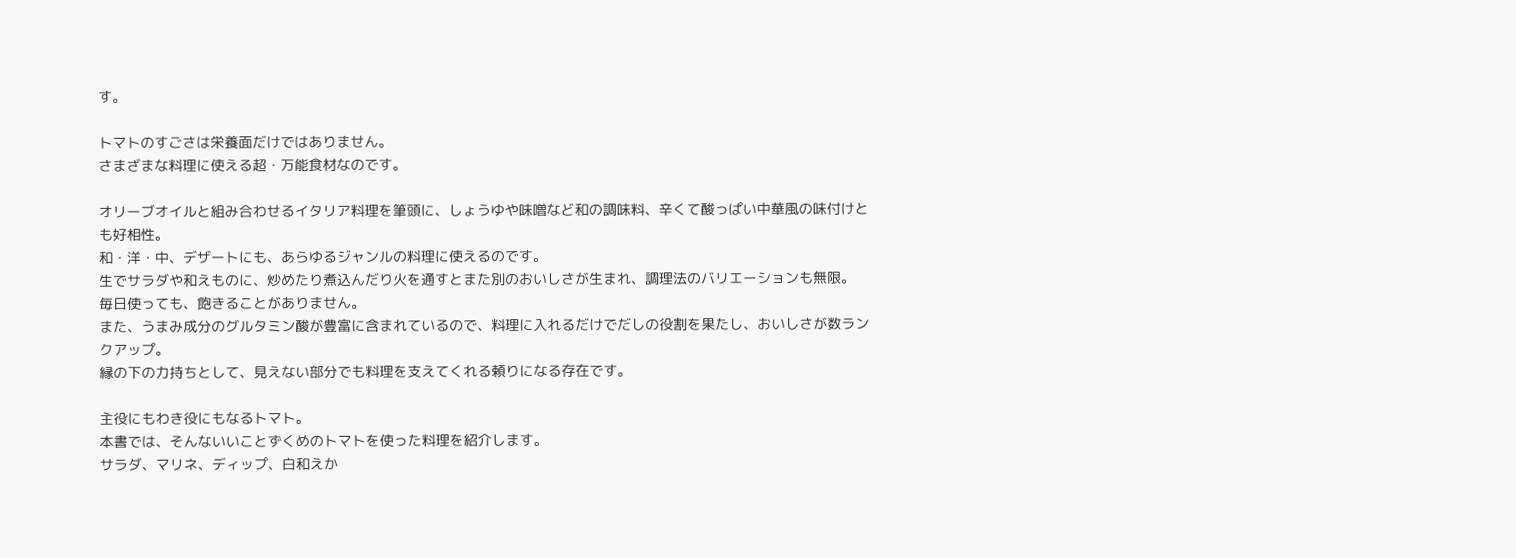す。

トマトのすごさは栄養面だけではありません。
さまざまな料理に使える超・万能食材なのです。

オリーブオイルと組み合わせるイタリア料理を筆頭に、しょうゆや味噌など和の調味料、辛くて酸っぱい中華風の味付けとも好相性。
和・洋・中、デザートにも、あらゆるジャンルの料理に使えるのです。
生でサラダや和えものに、炒めたり煮込んだり火を通すとまた別のおいしさが生まれ、調理法のバリエーションも無限。
毎日使っても、飽きることがありません。
また、うまみ成分のグルタミン酸が豊富に含まれているので、料理に入れるだけでだしの役割を果たし、おいしさが数ランクアップ。
縁の下の力持ちとして、見えない部分でも料理を支えてくれる頼りになる存在です。

主役にもわき役にもなるトマト。
本書では、そんないいことずくめのトマトを使った料理を紹介します。
サラダ、マリネ、ディップ、白和えか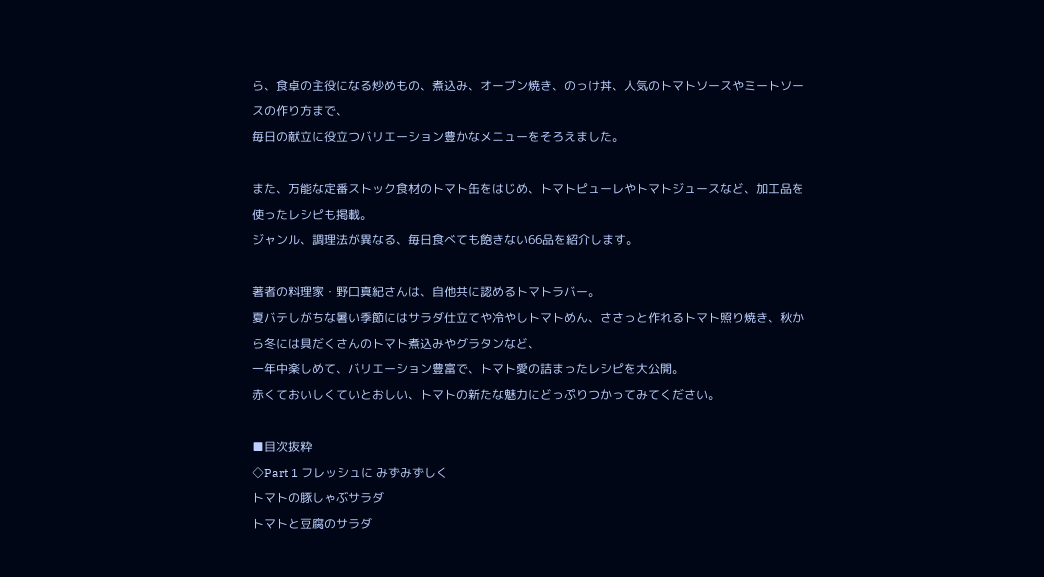ら、食卓の主役になる炒めもの、煮込み、オーブン焼き、のっけ丼、人気のトマトソースやミートソースの作り方まで、
毎日の献立に役立つバリエーション豊かなメニューをそろえました。

また、万能な定番ストック食材のトマト缶をはじめ、トマトピューレやトマトジュースなど、加工品を使ったレシピも掲載。
ジャンル、調理法が異なる、毎日食べても飽きない66品を紹介します。

著者の料理家・野口真紀さんは、自他共に認めるトマトラバー。
夏バテしがちな暑い季節にはサラダ仕立てや冷やしトマトめん、ささっと作れるトマト照り焼き、秋から冬には具だくさんのトマト煮込みやグラタンなど、
一年中楽しめて、バリエーション豊富で、トマト愛の詰まったレシピを大公開。
赤くておいしくていとおしい、トマトの新たな魅力にどっぷりつかってみてください。

■目次抜粋
◇Part 1 フレッシュに みずみずしく
トマトの豚しゃぶサラダ
トマトと豆腐のサラダ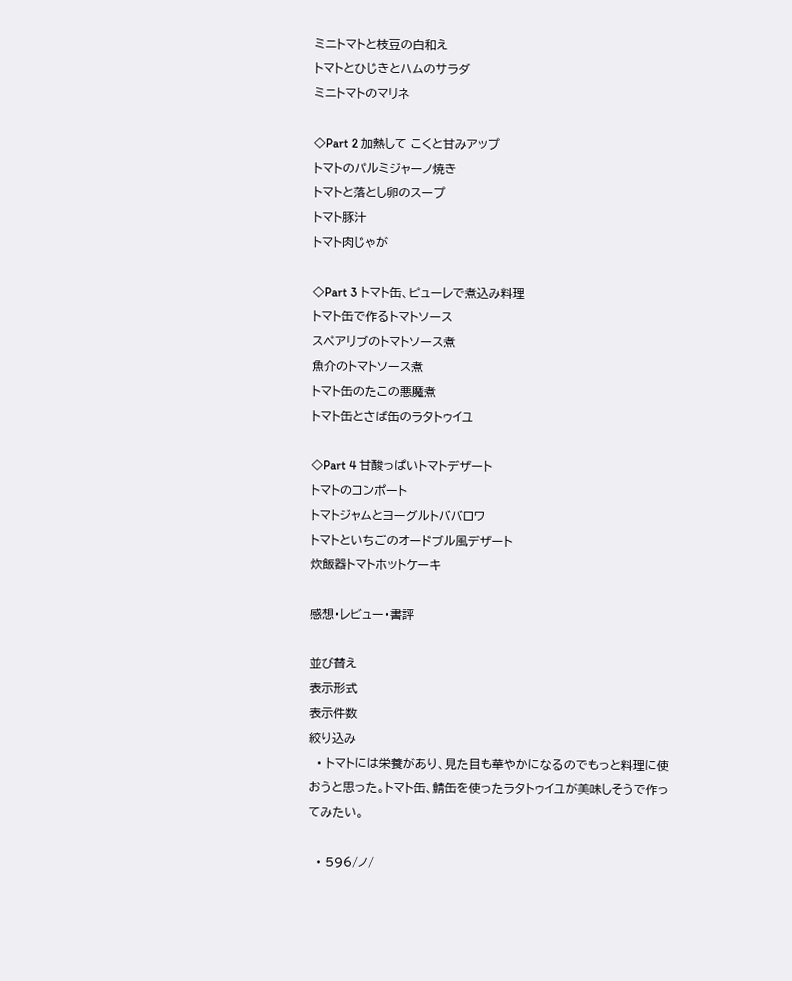ミニトマトと枝豆の白和え
トマトとひじきとハムのサラダ
ミニトマトのマリネ

◇Part 2 加熱して こくと甘みアップ
トマトのパルミジャーノ焼き
トマトと落とし卵のスープ
トマト豚汁
トマト肉じゃが

◇Part 3 トマト缶、ピューレで煮込み料理
トマト缶で作るトマトソース
スペアリブのトマトソース煮
魚介のトマトソース煮
トマト缶のたこの悪魔煮
トマト缶とさば缶のラタトゥイユ

◇Part 4 甘酸っぱいトマトデザート
トマトのコンポート
トマトジャムとヨーグルトババロワ
トマトといちごのオードブル風デザート
炊飯器トマトホットケーキ

感想・レビュー・書評

並び替え
表示形式
表示件数
絞り込み
  • トマトには栄養があり、見た目も華やかになるのでもっと料理に使おうと思った。トマト缶、鯖缶を使ったラタトゥイユが美味しそうで作ってみたい。

  • 596/ノ/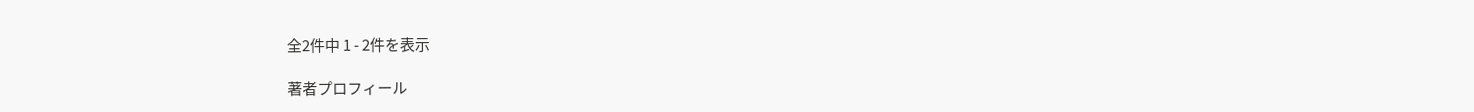全2件中 1 - 2件を表示

著者プロフィール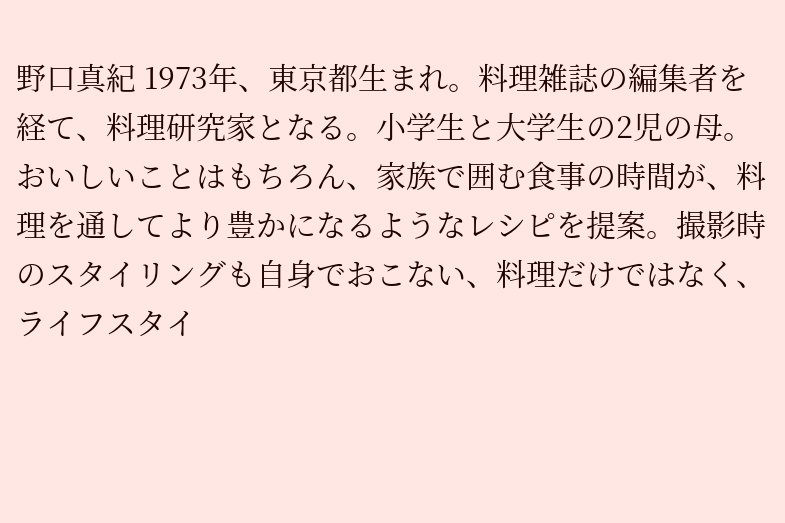野口真紀 1973年、東京都生まれ。料理雑誌の編集者を経て、料理研究家となる。小学生と大学生の2児の母。おいしいことはもちろん、家族で囲む食事の時間が、料理を通してより豊かになるようなレシピを提案。撮影時のスタイリングも自身でおこない、料理だけではなく、ライフスタイ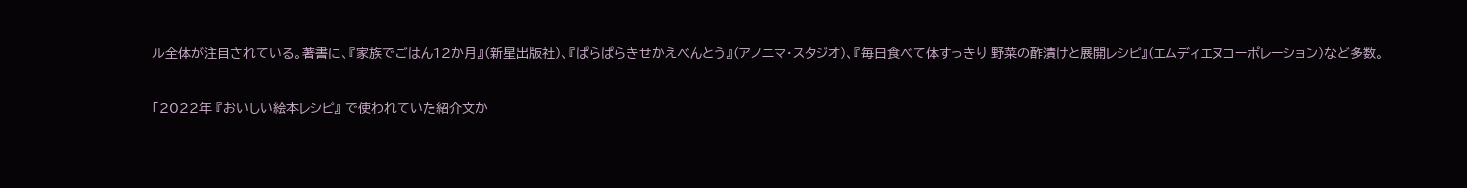ル全体が注目されている。著書に、『家族でごはん12か月』(新星出版社)、『ぱらぱらきせかえべんとう』(アノニマ・スタジオ)、『毎日食べて体すっきり 野菜の酢漬けと展開レシピ』(エムディエヌコーポレーション)など多数。

「2022年 『おいしい絵本レシピ』 で使われていた紹介文か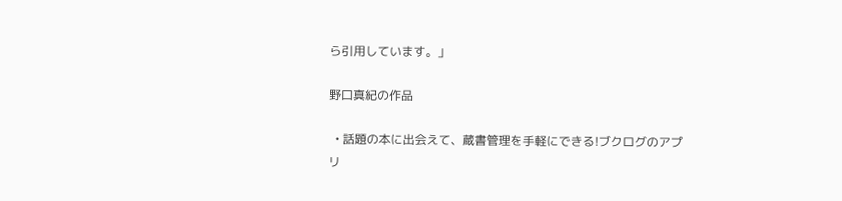ら引用しています。」

野口真紀の作品

  • 話題の本に出会えて、蔵書管理を手軽にできる!ブクログのアプリ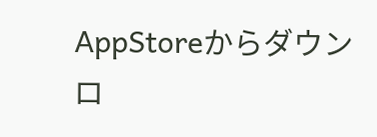AppStoreからダウンロ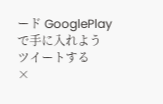ード GooglePlayで手に入れよう
ツイートする
×